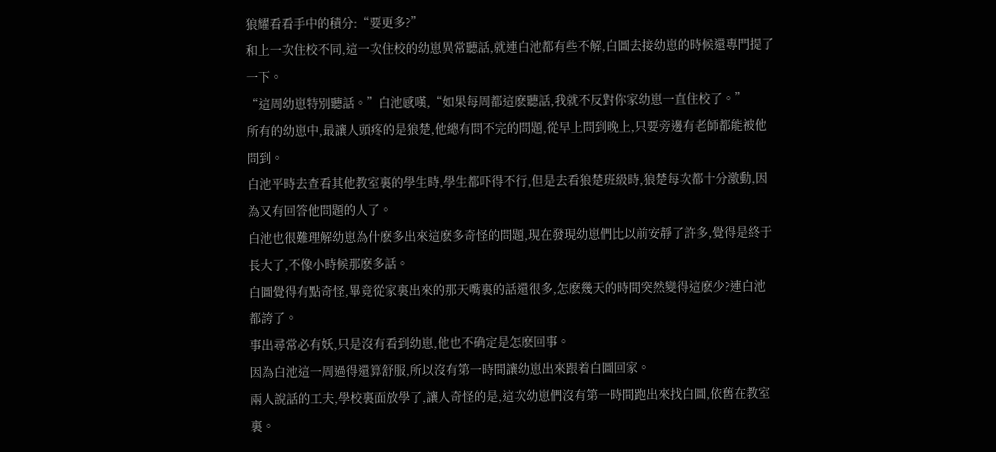狼耀看看手中的積分:“要更多?”
和上一次住校不同,這一次住校的幼崽異常聽話,就連白池都有些不解,白圖去接幼崽的時候還專門提了一下。
“這周幼崽特別聽話。”白池感嘆,“如果每周都這麽聽話,我就不反對你家幼崽一直住校了。”
所有的幼崽中,最讓人頭疼的是狼楚,他總有問不完的問題,從早上問到晚上,只要旁邊有老師都能被他問到。
白池平時去查看其他教室裏的學生時,學生都吓得不行,但是去看狼楚班級時,狼楚每次都十分激動,因為又有回答他問題的人了。
白池也很難理解幼崽為什麽多出來這麽多奇怪的問題,現在發現幼崽們比以前安靜了許多,覺得是終于長大了,不像小時候那麽多話。
白圖覺得有點奇怪,畢竟從家裏出來的那天嘴裏的話還很多,怎麽幾天的時間突然變得這麽少?連白池都誇了。
事出尋常必有妖,只是沒有看到幼崽,他也不确定是怎麽回事。
因為白池這一周過得還算舒服,所以沒有第一時間讓幼崽出來跟着白圖回家。
兩人說話的工夫,學校裏面放學了,讓人奇怪的是,這次幼崽們沒有第一時間跑出來找白圖,依舊在教室裏。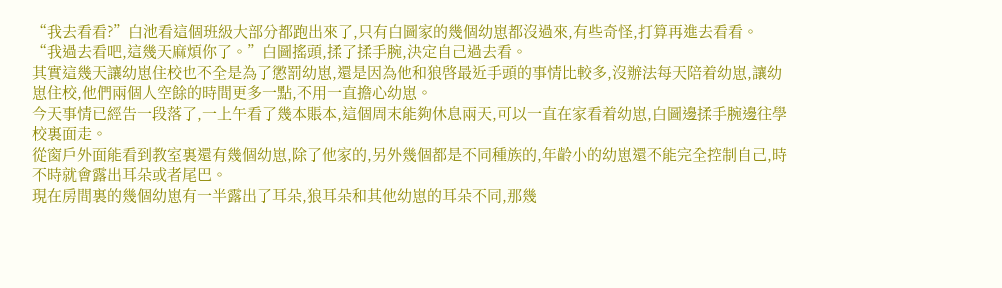“我去看看?”白池看這個班級大部分都跑出來了,只有白圖家的幾個幼崽都沒過來,有些奇怪,打算再進去看看。
“我過去看吧,這幾天麻煩你了。”白圖搖頭,揉了揉手腕,決定自己過去看。
其實這幾天讓幼崽住校也不全是為了懲罰幼崽,還是因為他和狼啓最近手頭的事情比較多,沒辦法每天陪着幼崽,讓幼崽住校,他們兩個人空餘的時間更多一點,不用一直擔心幼崽。
今天事情已經告一段落了,一上午看了幾本賬本,這個周末能夠休息兩天,可以一直在家看着幼崽,白圖邊揉手腕邊往學校裏面走。
從窗戶外面能看到教室裏還有幾個幼崽,除了他家的,另外幾個都是不同種族的,年齡小的幼崽還不能完全控制自己,時不時就會露出耳朵或者尾巴。
現在房間裏的幾個幼崽有一半露出了耳朵,狼耳朵和其他幼崽的耳朵不同,那幾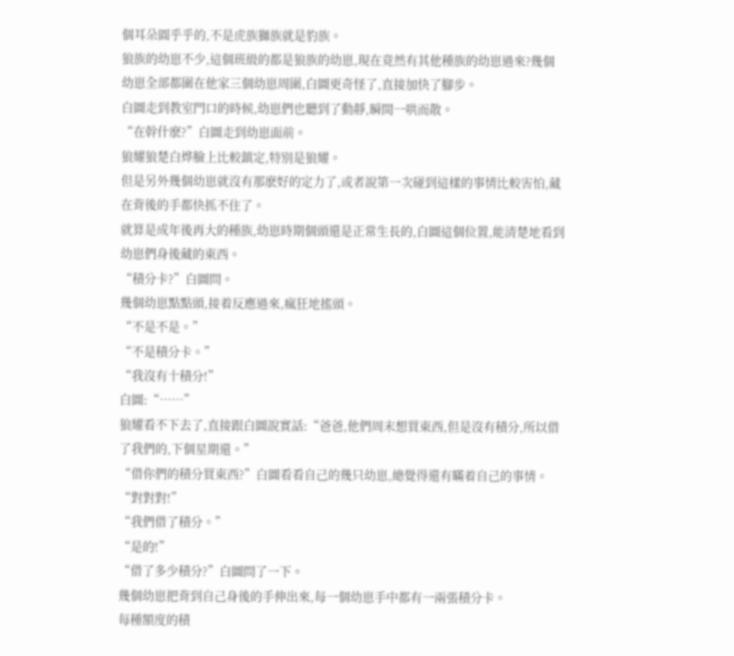個耳朵圓乎乎的,不是虎族獅族就是豹族。
狼族的幼崽不少,這個班級的都是狼族的幼崽,現在竟然有其他種族的幼崽過來?幾個幼崽全部都圍在他家三個幼崽周圍,白圖更奇怪了,直接加快了腳步。
白圖走到教室門口的時候,幼崽們也聽到了動靜,瞬間一哄而散。
“在幹什麽?”白圖走到幼崽面前。
狼耀狼楚白烨臉上比較鎮定,特別是狼耀。
但是另外幾個幼崽就沒有那麽好的定力了,或者說第一次碰到這樣的事情比較害怕,藏在背後的手都快抓不住了。
就算是成年後再大的種族,幼崽時期個頭還是正常生長的,白圖這個位置,能清楚地看到幼崽們身後藏的東西。
“積分卡?”白圖問。
幾個幼崽點點頭,接着反應過來,瘋狂地搖頭。
“不是不是。”
“不是積分卡。”
“我沒有十積分!”
白圖:“……”
狼耀看不下去了,直接跟白圖說實話:“爸爸,他們周末想買東西,但是沒有積分,所以借了我們的,下個星期還。”
“借你們的積分買東西?”白圖看看自己的幾只幼崽,總覺得還有瞞着自己的事情。
“對對對!”
“我們借了積分。”
“是的!”
“借了多少積分?”白圖問了一下。
幾個幼崽把背到自己身後的手伸出來,每一個幼崽手中都有一兩張積分卡。
每種額度的積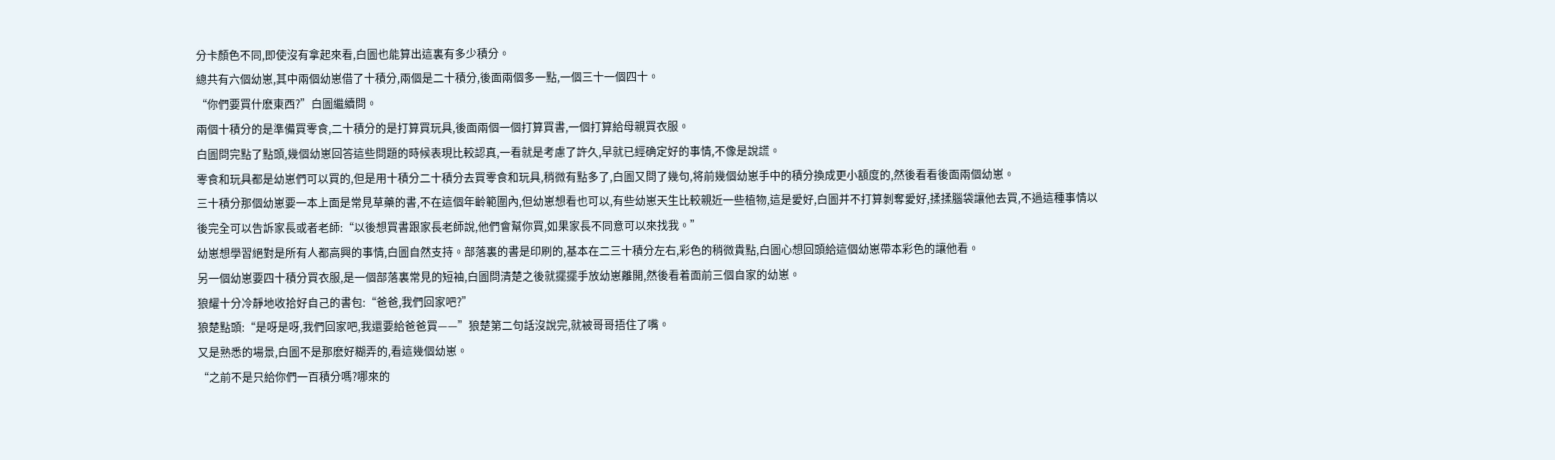分卡顏色不同,即使沒有拿起來看,白圖也能算出這裏有多少積分。
總共有六個幼崽,其中兩個幼崽借了十積分,兩個是二十積分,後面兩個多一點,一個三十一個四十。
“你們要買什麽東西?”白圖繼續問。
兩個十積分的是準備買零食,二十積分的是打算買玩具,後面兩個一個打算買書,一個打算給母親買衣服。
白圖問完點了點頭,幾個幼崽回答這些問題的時候表現比較認真,一看就是考慮了許久,早就已經确定好的事情,不像是說謊。
零食和玩具都是幼崽們可以買的,但是用十積分二十積分去買零食和玩具,稍微有點多了,白圖又問了幾句,将前幾個幼崽手中的積分換成更小額度的,然後看看後面兩個幼崽。
三十積分那個幼崽要一本上面是常見草藥的書,不在這個年齡範圍內,但幼崽想看也可以,有些幼崽天生比較親近一些植物,這是愛好,白圖并不打算剝奪愛好,揉揉腦袋讓他去買,不過這種事情以後完全可以告訴家長或者老師:“以後想買書跟家長老師說,他們會幫你買,如果家長不同意可以來找我。”
幼崽想學習絕對是所有人都高興的事情,白圖自然支持。部落裏的書是印刷的,基本在二三十積分左右,彩色的稍微貴點,白圖心想回頭給這個幼崽帶本彩色的讓他看。
另一個幼崽要四十積分買衣服,是一個部落裏常見的短袖,白圖問清楚之後就擺擺手放幼崽離開,然後看着面前三個自家的幼崽。
狼耀十分冷靜地收拾好自己的書包:“爸爸,我們回家吧?”
狼楚點頭:“是呀是呀,我們回家吧,我還要給爸爸買——”狼楚第二句話沒說完,就被哥哥捂住了嘴。
又是熟悉的場景,白圖不是那麽好糊弄的,看這幾個幼崽。
“之前不是只給你們一百積分嗎?哪來的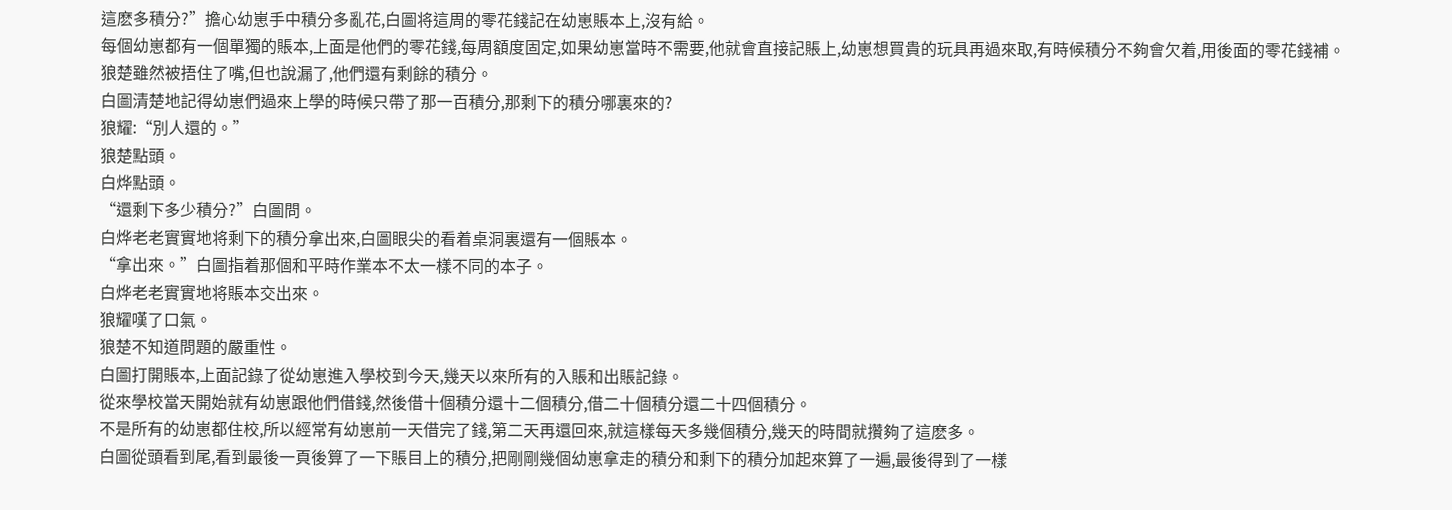這麽多積分?”擔心幼崽手中積分多亂花,白圖将這周的零花錢記在幼崽賬本上,沒有給。
每個幼崽都有一個單獨的賬本,上面是他們的零花錢,每周額度固定,如果幼崽當時不需要,他就會直接記賬上,幼崽想買貴的玩具再過來取,有時候積分不夠會欠着,用後面的零花錢補。
狼楚雖然被捂住了嘴,但也說漏了,他們還有剩餘的積分。
白圖清楚地記得幼崽們過來上學的時候只帶了那一百積分,那剩下的積分哪裏來的?
狼耀:“別人還的。”
狼楚點頭。
白烨點頭。
“還剩下多少積分?”白圖問。
白烨老老實實地将剩下的積分拿出來,白圖眼尖的看着桌洞裏還有一個賬本。
“拿出來。”白圖指着那個和平時作業本不太一樣不同的本子。
白烨老老實實地将賬本交出來。
狼耀嘆了口氣。
狼楚不知道問題的嚴重性。
白圖打開賬本,上面記錄了從幼崽進入學校到今天,幾天以來所有的入賬和出賬記錄。
從來學校當天開始就有幼崽跟他們借錢,然後借十個積分還十二個積分,借二十個積分還二十四個積分。
不是所有的幼崽都住校,所以經常有幼崽前一天借完了錢,第二天再還回來,就這樣每天多幾個積分,幾天的時間就攢夠了這麽多。
白圖從頭看到尾,看到最後一頁後算了一下賬目上的積分,把剛剛幾個幼崽拿走的積分和剩下的積分加起來算了一遍,最後得到了一樣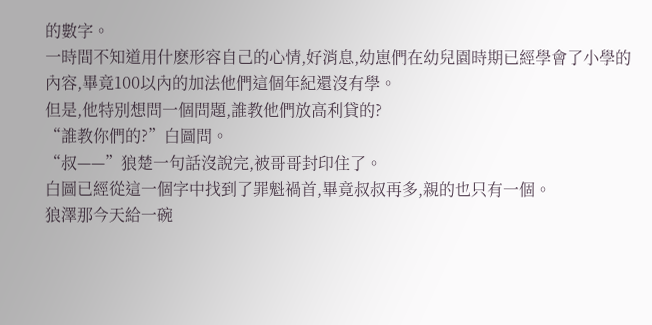的數字。
一時間不知道用什麽形容自己的心情,好消息,幼崽們在幼兒園時期已經學會了小學的內容,畢竟100以內的加法他們這個年紀還沒有學。
但是,他特別想問一個問題,誰教他們放高利貸的?
“誰教你們的?”白圖問。
“叔——”狼楚一句話沒說完,被哥哥封印住了。
白圖已經從這一個字中找到了罪魁禍首,畢竟叔叔再多,親的也只有一個。
狼澤那今天給一碗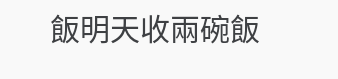飯明天收兩碗飯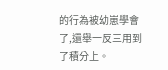的行為被幼崽學會了,還舉一反三用到了積分上。